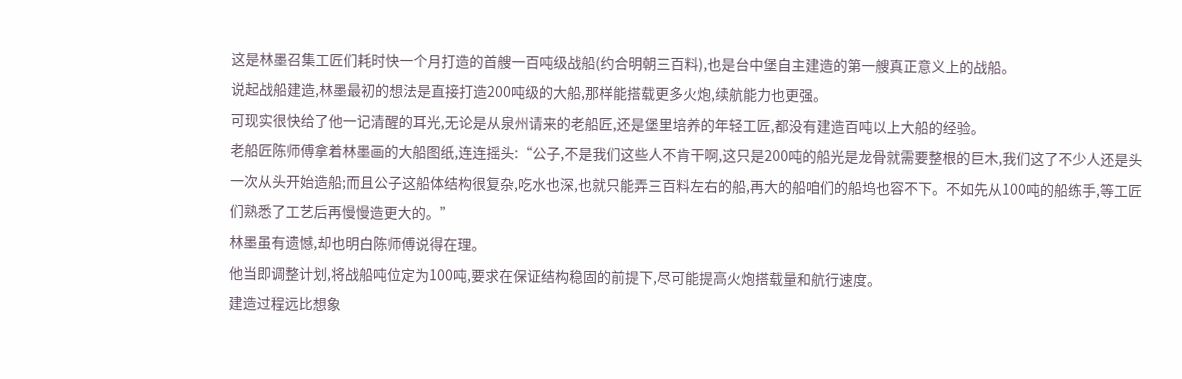这是林墨召集工匠们耗时快一个月打造的首艘一百吨级战船(约合明朝三百料),也是台中堡自主建造的第一艘真正意义上的战船。
说起战船建造,林墨最初的想法是直接打造200吨级的大船,那样能搭载更多火炮,续航能力也更强。
可现实很快给了他一记清醒的耳光,无论是从泉州请来的老船匠,还是堡里培养的年轻工匠,都没有建造百吨以上大船的经验。
老船匠陈师傅拿着林墨画的大船图纸,连连摇头:“公子,不是我们这些人不肯干啊,这只是200吨的船光是龙骨就需要整根的巨木,我们这了不少人还是头一次从头开始造船;而且公子这船体结构很复杂,吃水也深,也就只能弄三百料左右的船,再大的船咱们的船坞也容不下。不如先从100吨的船练手,等工匠们熟悉了工艺后再慢慢造更大的。”
林墨虽有遗憾,却也明白陈师傅说得在理。
他当即调整计划,将战船吨位定为100吨,要求在保证结构稳固的前提下,尽可能提高火炮搭载量和航行速度。
建造过程远比想象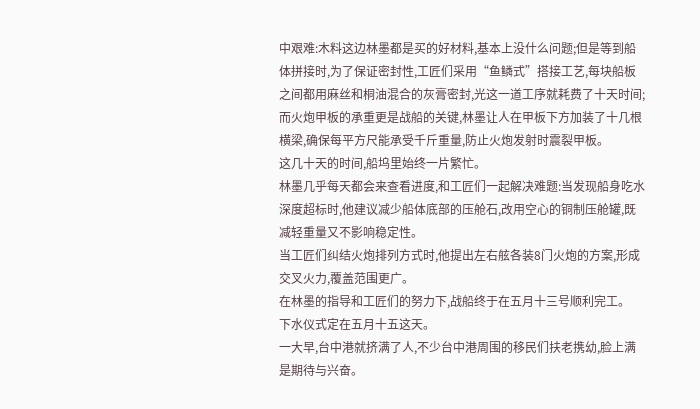中艰难:木料这边林墨都是买的好材料,基本上没什么问题;但是等到船体拼接时,为了保证密封性,工匠们采用“鱼鳞式”搭接工艺,每块船板之间都用麻丝和桐油混合的灰膏密封,光这一道工序就耗费了十天时间;而火炮甲板的承重更是战船的关键,林墨让人在甲板下方加装了十几根横梁,确保每平方尺能承受千斤重量,防止火炮发射时震裂甲板。
这几十天的时间,船坞里始终一片繁忙。
林墨几乎每天都会来查看进度,和工匠们一起解决难题:当发现船身吃水深度超标时,他建议减少船体底部的压舱石,改用空心的铜制压舱罐,既减轻重量又不影响稳定性。
当工匠们纠结火炮排列方式时,他提出左右舷各装8门火炮的方案,形成交叉火力,覆盖范围更广。
在林墨的指导和工匠们的努力下,战船终于在五月十三号顺利完工。
下水仪式定在五月十五这天。
一大早,台中港就挤满了人,不少台中港周围的移民们扶老携幼,脸上满是期待与兴奋。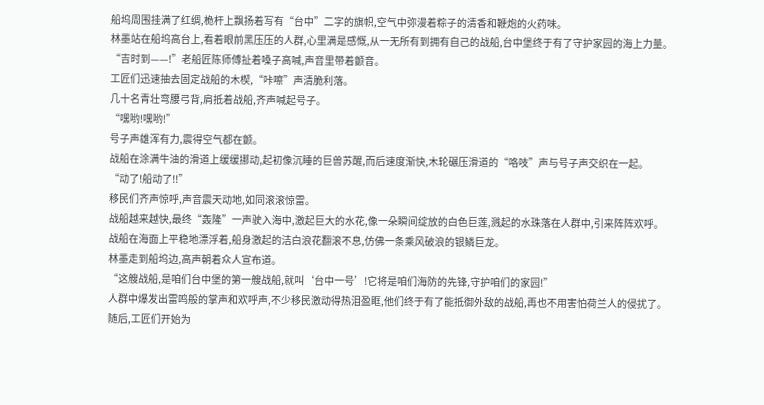船坞周围挂满了红绸,桅杆上飘扬着写有“台中”二字的旗帜,空气中弥漫着粽子的清香和鞭炮的火药味。
林墨站在船坞高台上,看着眼前黑压压的人群,心里满是感慨,从一无所有到拥有自己的战船,台中堡终于有了守护家园的海上力量。
“吉时到——!”老船匠陈师傅扯着嗓子高喊,声音里带着颤音。
工匠们迅速抽去固定战船的木楔,“咔嚓”声清脆利落。
几十名青壮弯腰弓背,肩抵着战船,齐声喊起号子。
“嘿哟!嘿哟!”
号子声雄浑有力,震得空气都在颤。
战船在涂满牛油的滑道上缓缓挪动,起初像沉睡的巨兽苏醒,而后速度渐快,木轮碾压滑道的“咯吱”声与号子声交织在一起。
“动了!船动了!!”
移民们齐声惊呼,声音震天动地,如同滚滚惊雷。
战船越来越快,最终“轰隆”一声驶入海中,激起巨大的水花,像一朵瞬间绽放的白色巨莲,溅起的水珠落在人群中,引来阵阵欢呼。
战船在海面上平稳地漂浮着,船身激起的洁白浪花翻滚不息,仿佛一条乘风破浪的银鳞巨龙。
林墨走到船坞边,高声朝着众人宣布道。
“这艘战船,是咱们台中堡的第一艘战船,就叫‘台中一号’!它将是咱们海防的先锋,守护咱们的家园!”
人群中爆发出雷鸣般的掌声和欢呼声,不少移民激动得热泪盈眶,他们终于有了能抵御外敌的战船,再也不用害怕荷兰人的侵扰了。
随后,工匠们开始为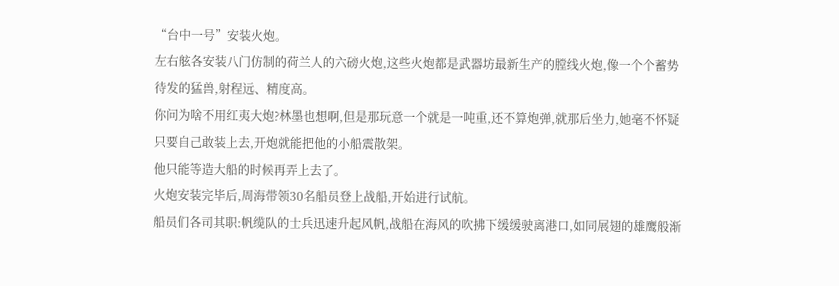“台中一号”安装火炮。
左右舷各安装八门仿制的荷兰人的六磅火炮,这些火炮都是武器坊最新生产的膛线火炮,像一个个蓄势待发的猛兽,射程远、精度高。
你问为啥不用红夷大炮?林墨也想啊,但是那玩意一个就是一吨重,还不算炮弹,就那后坐力,她毫不怀疑只要自己敢装上去,开炮就能把他的小船震散架。
他只能等造大船的时候再弄上去了。
火炮安装完毕后,周海带领30名船员登上战船,开始进行试航。
船员们各司其职:帆缆队的士兵迅速升起风帆,战船在海风的吹拂下缓缓驶离港口,如同展翅的雄鹰般渐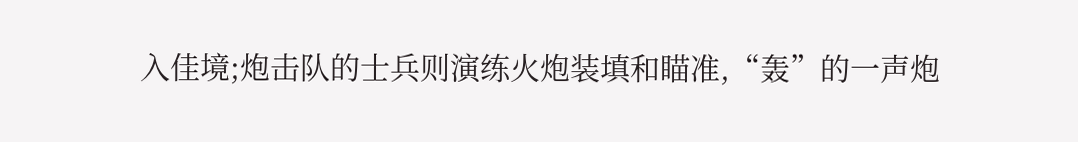入佳境;炮击队的士兵则演练火炮装填和瞄准,“轰”的一声炮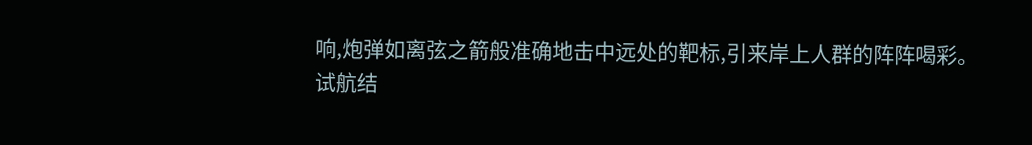响,炮弹如离弦之箭般准确地击中远处的靶标,引来岸上人群的阵阵喝彩。
试航结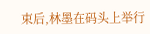束后,林墨在码头上举行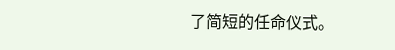了简短的任命仪式。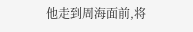他走到周海面前,将